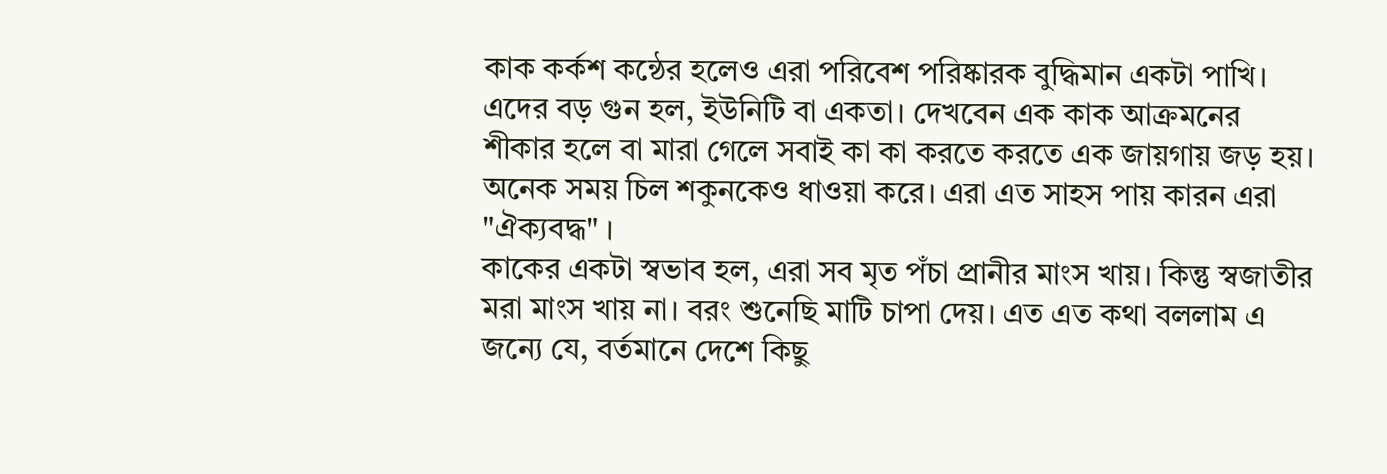কাক কর্কশ কন্ঠের হলেও এরা পরিবেশ পরিষ্কারক বুদ্ধিমান একটা পাখি। এদের বড় গুন হল, ইউনিটি বা একতা। দেখবেন এক কাক আক্রমনের শীকার হলে বা মারা গেলে সবাই কা কা করতে করতে এক জায়গায় জড় হয়। অনেক সময় চিল শকুনকেও ধাওয়া করে। এরা এত সাহস পায় কারন এরা "ঐক্যবদ্ধ" ।
কাকের একটা স্বভাব হল, এরা সব মৃত পঁচা প্রানীর মাংস খায়। কিন্তু স্বজাতীর মরা মাংস খায় না। বরং শুনেছি মাটি চাপা দেয়। এত এত কথা বললাম এ জন্যে যে, বর্তমানে দেশে কিছু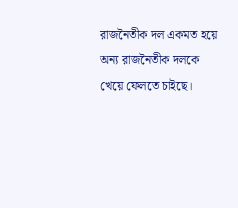রাজনৈতীক দল একমত হয়ে অন্য রাজনৈতীক দলকে খেয়ে ফেলতে চাইছে।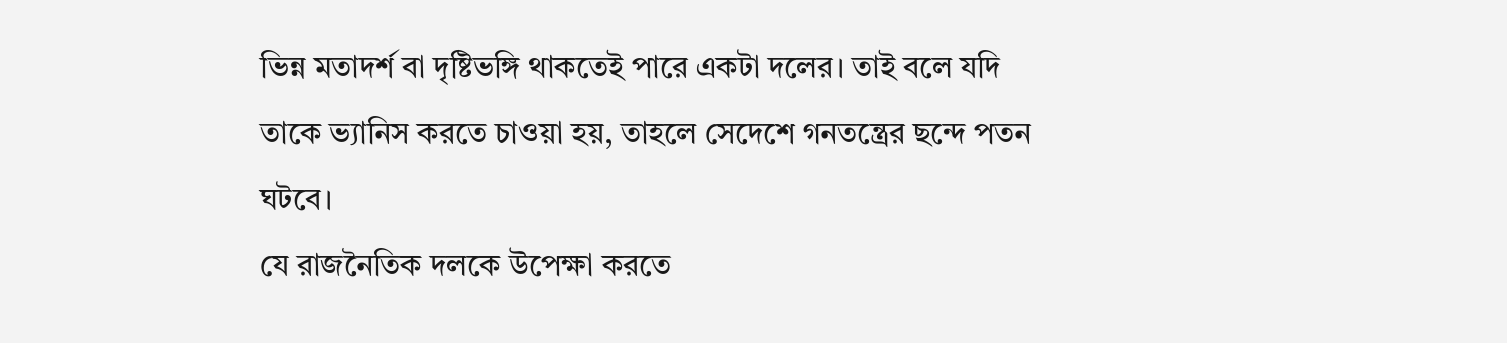ভিন্ন মতাদর্শ বা দৃষ্টিভঙ্গি থাকতেই পারে একটা দলের। তাই বলে যদি তাকে ভ্যানিস করতে চাওয়া হয়, তাহলে সেদেশে গনতন্ত্রের ছন্দে পতন ঘটবে।
যে রাজনৈতিক দলকে উপেক্ষা করতে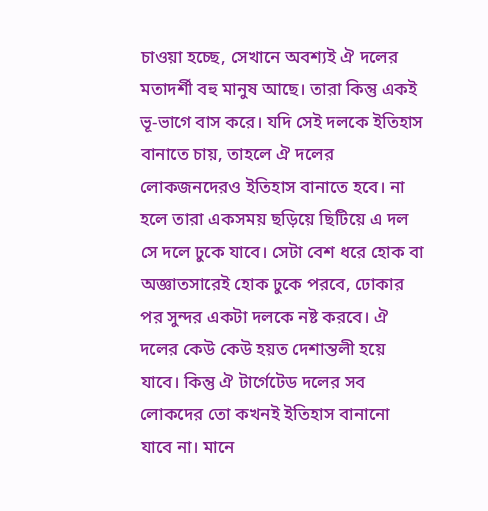চাওয়া হচ্ছে, সেখানে অবশ্যই ঐ দলের মতাদর্শী বহু মানুষ আছে। তারা কিন্তু একই ভূ-ভাগে বাস করে। যদি সেই দলকে ইতিহাস বানাতে চায়, তাহলে ঐ দলের লোকজনদেরও ইতিহাস বানাতে হবে। না হলে তারা একসময় ছড়িয়ে ছিটিয়ে এ দল সে দলে ঢুকে যাবে। সেটা বেশ ধরে হোক বা অজ্ঞাতসারেই হোক ঢুকে পরবে, ঢোকার পর সুন্দর একটা দলকে নষ্ট করবে। ঐ দলের কেউ কেউ হয়ত দেশান্তলী হয়ে যাবে। কিন্তু ঐ টার্গেটেড দলের সব লোকদের তো কখনই ইতিহাস বানানো যাবে না। মানে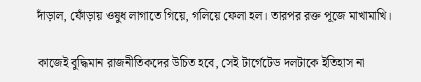দাঁড়াল, ফোঁড়ায় ওষুধ লাগাতে গিয়ে, গলিয়ে ফেলা হল। তারপর রক্ত পূজে মাখামাখি।

কাজেই বুদ্ধিমান রাজনীতিকদের উচিত হবে, সেই টার্গেটেড দলটাকে ইতিহাস না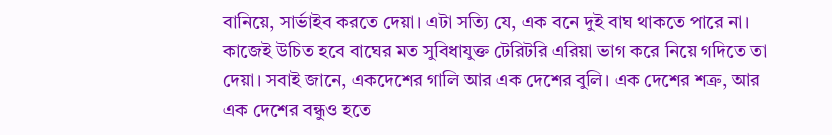বানিয়ে, সার্ভাইব করতে দেয়া। এটা সত্যি যে, এক বনে দুই বাঘ থাকতে পারে না। কাজেই উচিত হবে বাঘের মত সুবিধাযুক্ত টেরিটরি এরিয়া ভাগ করে নিয়ে গদিতে তা দেয়া। সবাই জানে, একদেশের গালি আর এক দেশের বুলি। এক দেশের শত্রু, আর এক দেশের বন্ধুও হতে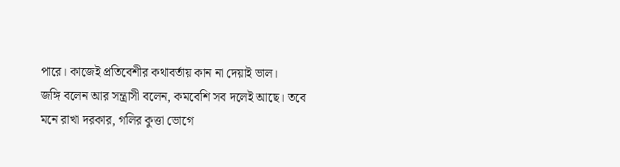পারে। কাজেই প্রতিবেশীর কথাবর্তায় কান না দেয়াই ভাল।
জঙ্গি বলেন আর সন্ত্রাসী বলেন, কমবেশি সব দলেই আছে। তবে মনে রাখা দরকার, গলির কুত্তা ভোগে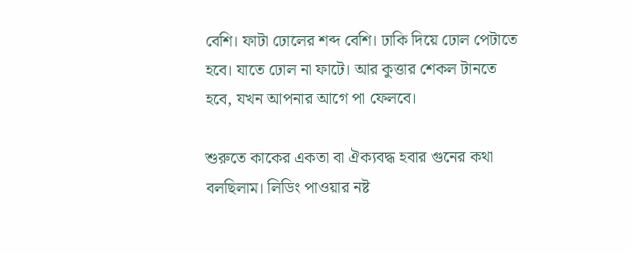বেশি। ফাটা ঢোলের শব্দ বেশি। ঢাকি দিয়ে ঢোল পেটাতে হবে। যাতে ঢোল না ফাটে। আর কুত্তার শেকল টানতে হবে, যখন আপনার আগে পা ফেলবে।

শুরুতে কাকের একতা বা ঐক্যবদ্ধ হবার গুনের কথা বলছিলাম। লিডিং পাওয়ার নষ্ট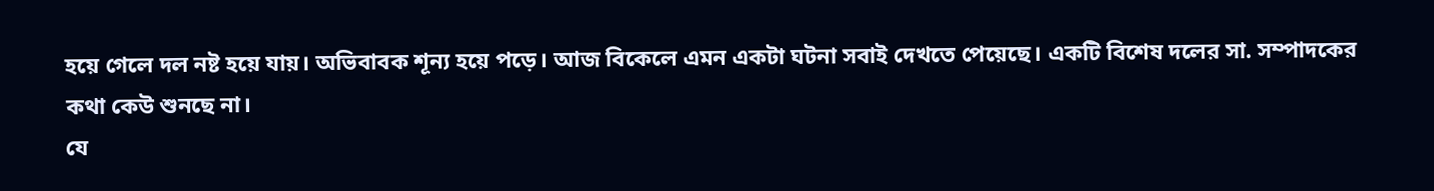হয়ে গেলে দল নষ্ট হয়ে যায়। অভিবাবক শূন্য হয়ে পড়ে। আজ বিকেলে এমন একটা ঘটনা সবাই দেখতে পেয়েছে। একটি বিশেষ দলের সা. সম্পাদকের কথা কেউ শুনছে না।
যে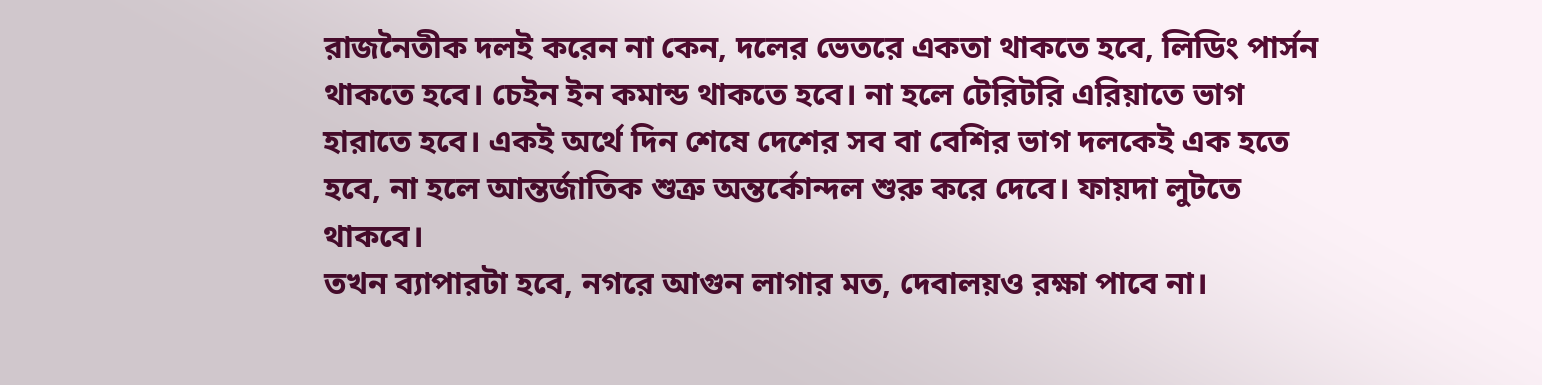রাজনৈতীক দলই করেন না কেন, দলের ভেতরে একতা থাকতে হবে, লিডিং পার্সন থাকতে হবে। চেইন ইন কমান্ড থাকতে হবে। না হলে টেরিটরি এরিয়াতে ভাগ হারাতে হবে। একই অর্থে দিন শেষে দেশের সব বা বেশির ভাগ দলকেই এক হতে হবে, না হলে আন্তর্জাতিক শুত্রু অন্তর্কোন্দল শুরু করে দেবে। ফায়দা লুটতে থাকবে।
তখন ব্যাপারটা হবে, নগরে আগুন লাগার মত, দেবালয়ও রক্ষা পাবে না।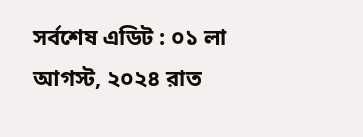সর্বশেষ এডিট : ০১ লা আগস্ট, ২০২৪ রাত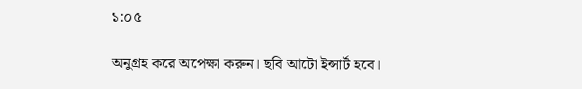১:০৫

অনুগ্রহ করে অপেক্ষা করুন। ছবি আটো ইন্সার্ট হবে।